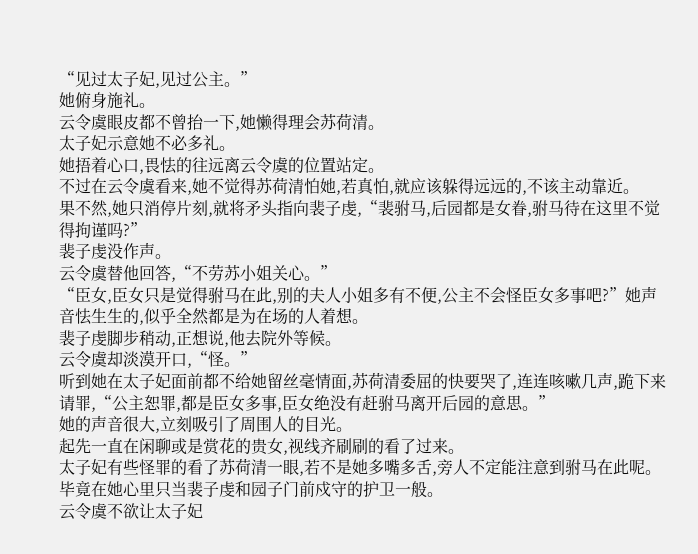“见过太子妃,见过公主。”
她俯身施礼。
云令虞眼皮都不曾抬一下,她懒得理会苏荷清。
太子妃示意她不必多礼。
她捂着心口,畏怯的往远离云令虞的位置站定。
不过在云令虞看来,她不觉得苏荷清怕她,若真怕,就应该躲得远远的,不该主动靠近。
果不然,她只消停片刻,就将矛头指向裴子虔,“裴驸马,后园都是女眷,驸马待在这里不觉得拘谨吗?”
裴子虔没作声。
云令虞替他回答,“不劳苏小姐关心。”
“臣女,臣女只是觉得驸马在此,别的夫人小姐多有不便,公主不会怪臣女多事吧?”她声音怯生生的,似乎全然都是为在场的人着想。
裴子虔脚步稍动,正想说,他去院外等候。
云令虞却淡漠开口,“怪。”
听到她在太子妃面前都不给她留丝毫情面,苏荷清委屈的快要哭了,连连咳嗽几声,跪下来请罪,“公主恕罪,都是臣女多事,臣女绝没有赶驸马离开后园的意思。”
她的声音很大,立刻吸引了周围人的目光。
起先一直在闲聊或是赏花的贵女,视线齐刷刷的看了过来。
太子妃有些怪罪的看了苏荷清一眼,若不是她多嘴多舌,旁人不定能注意到驸马在此呢。
毕竟在她心里只当裴子虔和园子门前戍守的护卫一般。
云令虞不欲让太子妃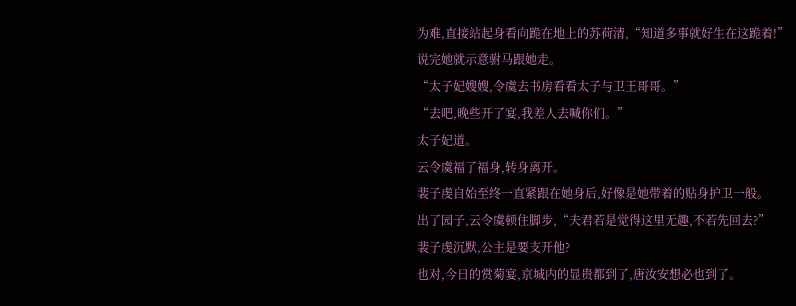为难,直接站起身看向跪在地上的苏荷清,“知道多事就好生在这跪着!”
说完她就示意驸马跟她走。
“太子妃嫂嫂,令虞去书房看看太子与卫王哥哥。”
“去吧,晚些开了宴,我差人去喊你们。”
太子妃道。
云令虞福了福身,转身离开。
裴子虔自始至终一直紧跟在她身后,好像是她带着的贴身护卫一般。
出了园子,云令虞顿住脚步,“夫君若是觉得这里无趣,不若先回去?”
裴子虔沉默,公主是要支开他?
也对,今日的赏菊宴,京城内的显贵都到了,唐汝安想必也到了。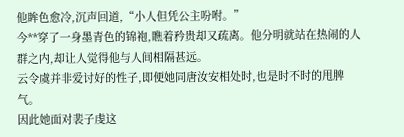他眸色愈冷,沉声回道,“小人但凭公主吩咐。”
今**穿了一身墨青色的锦袍,瞧着矜贵却又疏离。他分明就站在热闹的人群之内,却让人觉得他与人间相隔甚远。
云令虞并非爱讨好的性子,即便她同唐汝安相处时,也是时不时的甩脾气。
因此她面对裴子虔这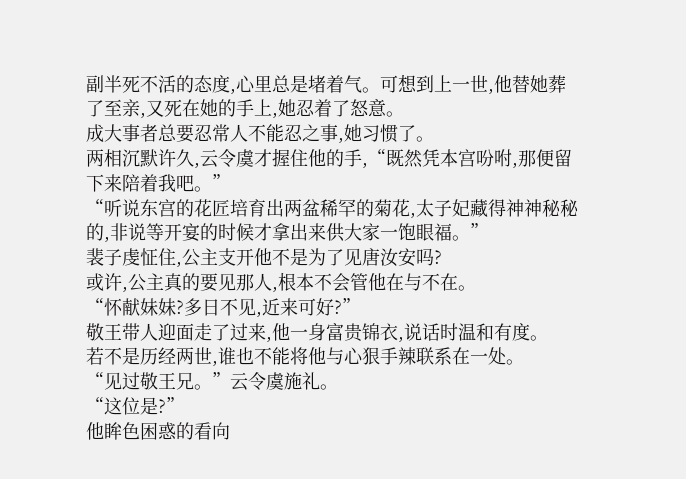副半死不活的态度,心里总是堵着气。可想到上一世,他替她葬了至亲,又死在她的手上,她忍着了怒意。
成大事者总要忍常人不能忍之事,她习惯了。
两相沉默许久,云令虞才握住他的手,“既然凭本宫吩咐,那便留下来陪着我吧。”
“听说东宫的花匠培育出两盆稀罕的菊花,太子妃藏得神神秘秘的,非说等开宴的时候才拿出来供大家一饱眼福。”
裴子虔怔住,公主支开他不是为了见唐汝安吗?
或许,公主真的要见那人,根本不会管他在与不在。
“怀献妹妹?多日不见,近来可好?”
敬王带人迎面走了过来,他一身富贵锦衣,说话时温和有度。
若不是历经两世,谁也不能将他与心狠手辣联系在一处。
“见过敬王兄。”云令虞施礼。
“这位是?”
他眸色困惑的看向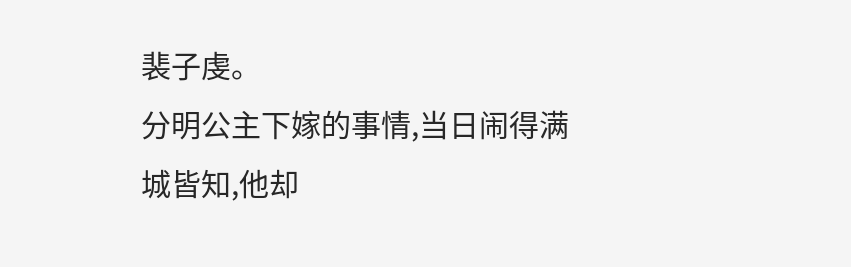裴子虔。
分明公主下嫁的事情,当日闹得满城皆知,他却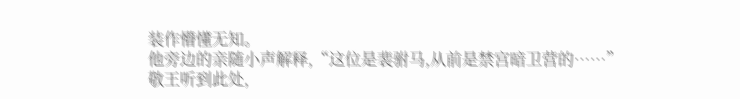装作懵懂无知。
他旁边的亲随小声解释,“这位是裴驸马,从前是禁宫暗卫营的……”
敬王听到此处,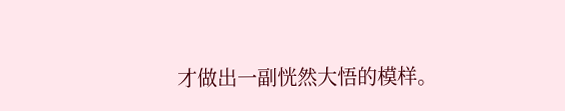才做出一副恍然大悟的模样。